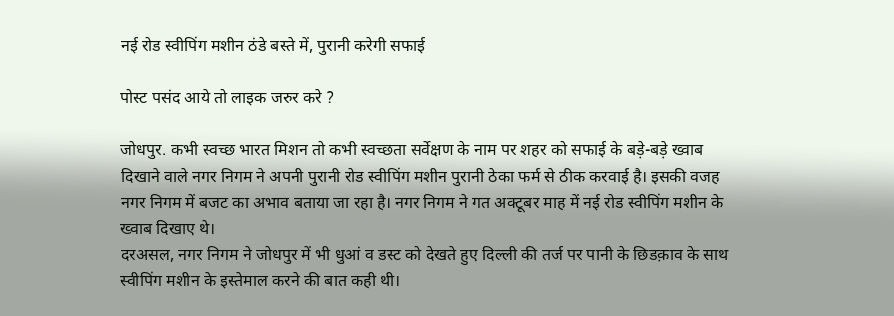नई रोड स्वीपिंग मशीन ठंडे बस्ते में, पुरानी करेगी सफाई

पोस्ट पसंद आये तो लाइक जरुर करे ?

जोधपुर. कभी स्वच्छ भारत मिशन तो कभी स्वच्छता सर्वेक्षण के नाम पर शहर को सफाई के बड़े-बड़े ख्वाब दिखाने वाले नगर निगम ने अपनी पुरानी रोड स्वीपिंग मशीन पुरानी ठेका फर्म से ठीक करवाई है। इसकी वजह नगर निगम में बजट का अभाव बताया जा रहा है। नगर निगम ने गत अक्टूबर माह में नई रोड स्वीपिंग मशीन के ख्वाब दिखाए थे।
दरअसल, नगर निगम ने जोधपुर में भी धुआं व डस्ट को देखते हुए दिल्ली की तर्ज पर पानी के छिडक़ाव के साथ स्वीपिंग मशीन के इस्तेमाल करने की बात कही थी।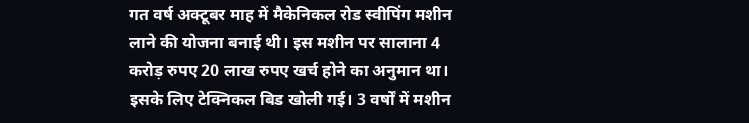गत वर्ष अक्टूबर माह में मैकेनिकल रोड स्वीपिंग मशीन लाने की योजना बनाई थी। इस मशीन पर सालाना 4 करोड़ रुपए 20 लाख रुपए खर्च होने का अनुमान था। इसके लिए टेक्निकल बिड खोली गई। 3 वर्षों में मशीन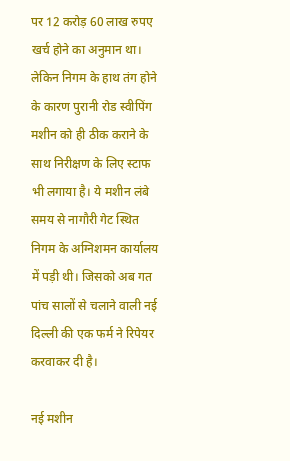पर 12 करोड़ 60 लाख रुपए खर्च होने का अनुमान था। लेकिन निगम के हाथ तंग होने के कारण पुरानी रोड स्वीपिंग मशीन को ही ठीक कराने के साथ निरीक्षण के लिए स्टाफ भी लगाया है। ये मशीन लंबे समय से नागौरी गेट स्थित निगम के अग्निशमन कार्यालय में पड़ी थी। जिसको अब गत पांच सालों से चलाने वाली नई दिल्ली की एक फर्म ने रिपेयर करवाकर दी है।

नई मशीन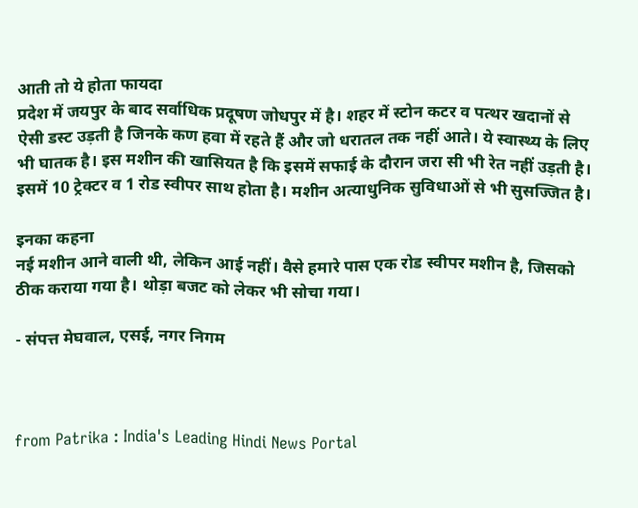आती तो ये होता फायदा
प्रदेश में जयपुर के बाद सर्वाधिक प्रदूषण जोधपुर में है। शहर में स्टोन कटर व पत्थर खदानों से ऐसी डस्ट उड़ती है जिनके कण हवा में रहते हैं और जो धरातल तक नहीं आते। ये स्वास्थ्य के लिए भी घातक है। इस मशीन की खासियत है कि इसमें सफाई के दौरान जरा सी भी रेत नहीं उड़ती है। इसमें 10 ट्रेक्टर व 1 रोड स्वीपर साथ होता है। मशीन अत्याधुनिक सुविधाओं से भी सुसज्जित है।

इनका कहना
नई मशीन आने वाली थी, लेकिन आई नहीं। वैसे हमारे पास एक रोड स्वीपर मशीन है, जिसको ठीक कराया गया है। थोड़ा बजट को लेकर भी सोचा गया।

- संपत्त मेघवाल, एसई, नगर निगम



from Patrika : India's Leading Hindi News Portal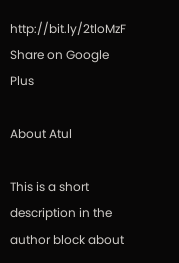http://bit.ly/2tloMzF
Share on Google Plus

About Atul

This is a short description in the author block about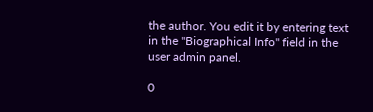the author. You edit it by entering text in the "Biographical Info" field in the user admin panel.

0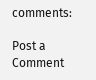comments:

Post a Comment